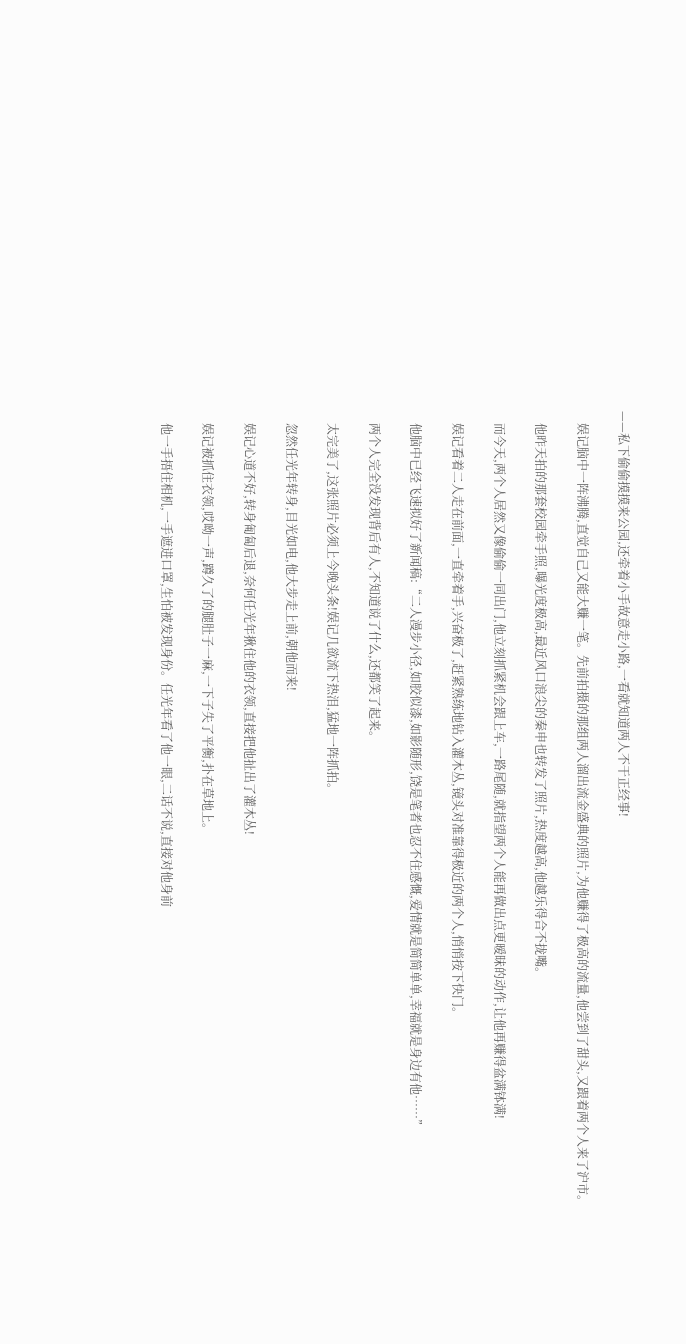——私下偷偷摸摸来公园,还牵着小手故意走小路,一看就知道两人不干正经事!

    娱记脑中一阵沸腾,直觉自己又能大赚一笔。先前拍摄的那组两人溜出流金盛典的照片,为他赚得了极高的流量,他尝到了甜头,又跟着两个人来了沪市。

    他昨天拍的那套校园牵手照,曝光度极高,最近风口浪尖的秦申也转发了照片,热度越高,他越乐得合不拢嘴。

    而今天,两个人居然又像偷偷一同出门,他立刻抓紧机会跟上车,一路尾随,就指望两个人能再做出点更暧昧的动作,让他再赚得盆满钵满!

    娱记看着二人走在前面,一直牵着手,兴奋极了,赶紧熟练地钻入灌木丛,镜头对准靠得极近的两个人,悄悄按下快门。

    他脑中已经飞速拟好了新闻稿:“二人漫步小径,如胶似漆,如影随形,饶是笔者也忍不住感慨,爱情就是简简单单,幸福就是身边有他……”

    两个人完全没发现背后有人,不知道说了什么,还都笑了起来。

    太完美了,这张照片必须上今晚头条!娱记几欲流下热泪,猛地一阵抓拍。

    忽然任光年转身,目光如电,他大步走上前,朝他而来!

    娱记心道不好,转身匍匐后退,奈何任光年揪住他的衣领,直接把他扯出了灌木丛!

    娱记被抓住衣领,哎呦一声,蹲久了的腿肚子一麻,一下子失了平衡,扑在草地上。

    他一手捂住相机,一手遮进口罩,生怕被发现身份。任光年看了他一眼,二话不说,直接对他身前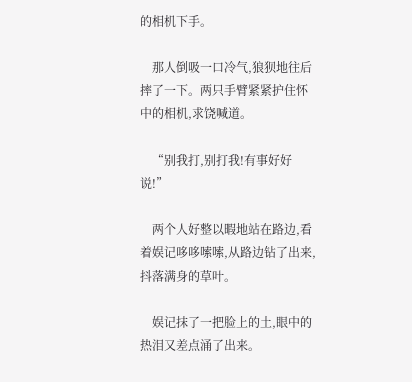的相机下手。

    那人倒吸一口冷气,狼狈地往后摔了一下。两只手臂紧紧护住怀中的相机,求饶喊道。

    “别我打,别打我!有事好好说!”

    两个人好整以暇地站在路边,看着娱记哆哆嗦嗦,从路边钻了出来,抖落满身的草叶。

    娱记抹了一把脸上的土,眼中的热泪又差点涌了出来。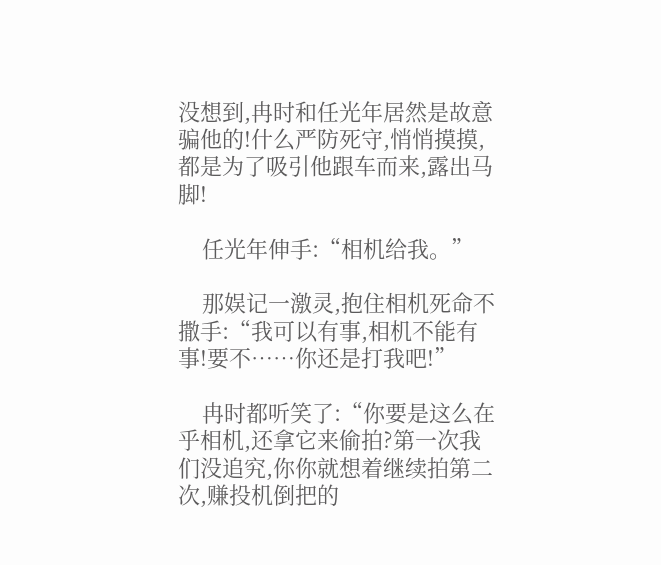没想到,冉时和任光年居然是故意骗他的!什么严防死守,悄悄摸摸,都是为了吸引他跟车而来,露出马脚!

    任光年伸手:“相机给我。”

    那娱记一激灵,抱住相机死命不撒手:“我可以有事,相机不能有事!要不……你还是打我吧!”

    冉时都听笑了:“你要是这么在乎相机,还拿它来偷拍?第一次我们没追究,你你就想着继续拍第二次,赚投机倒把的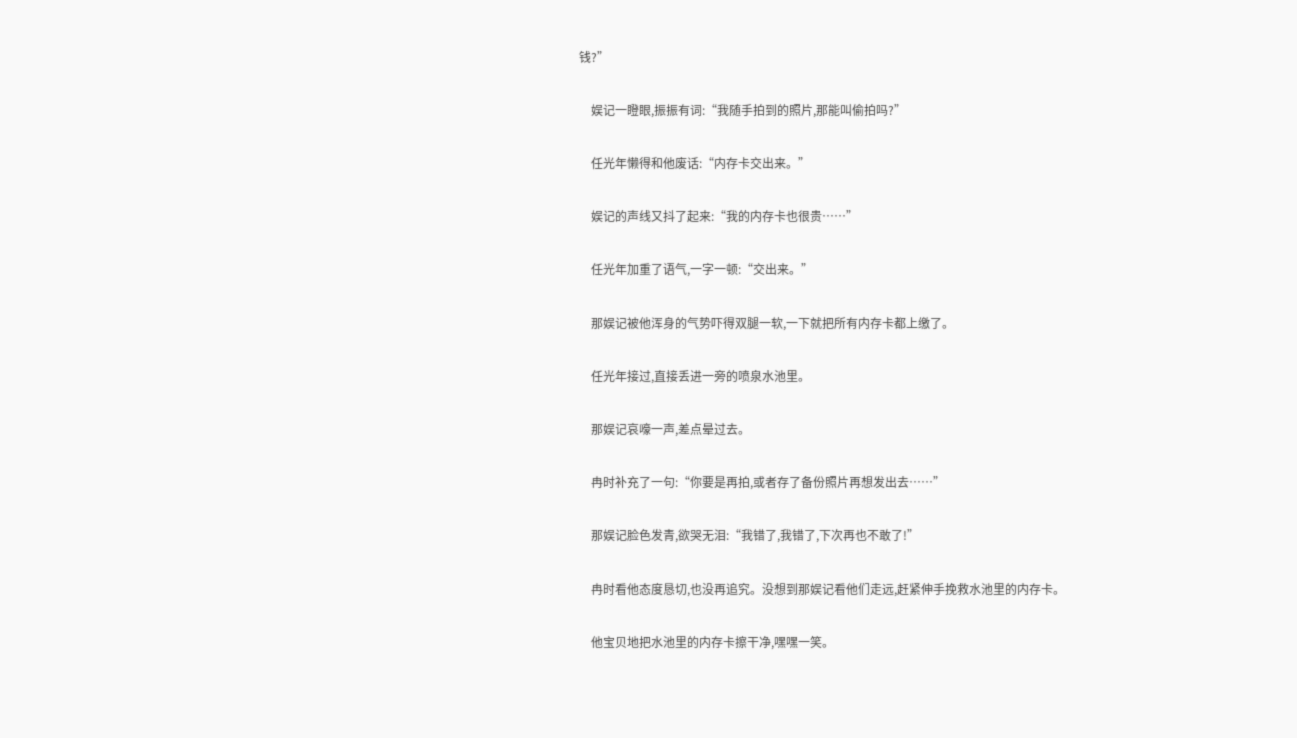钱?”

    娱记一瞪眼,振振有词:“我随手拍到的照片,那能叫偷拍吗?”

    任光年懒得和他废话:“内存卡交出来。”

    娱记的声线又抖了起来:“我的内存卡也很贵……”

    任光年加重了语气,一字一顿:“交出来。”

    那娱记被他浑身的气势吓得双腿一软,一下就把所有内存卡都上缴了。

    任光年接过,直接丢进一旁的喷泉水池里。

    那娱记哀嚎一声,差点晕过去。

    冉时补充了一句:“你要是再拍,或者存了备份照片再想发出去……”

    那娱记脸色发青,欲哭无泪:“我错了,我错了,下次再也不敢了!”

    冉时看他态度恳切,也没再追究。没想到那娱记看他们走远,赶紧伸手挽救水池里的内存卡。

    他宝贝地把水池里的内存卡擦干净,嘿嘿一笑。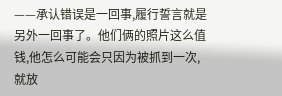——承认错误是一回事,履行誓言就是另外一回事了。他们俩的照片这么值钱,他怎么可能会只因为被抓到一次,就放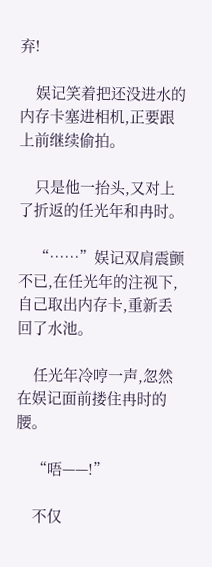弃!

    娱记笑着把还没进水的内存卡塞进相机,正要跟上前继续偷拍。

    只是他一抬头,又对上了折返的任光年和冉时。

    “……”娱记双肩震颤不已,在任光年的注视下,自己取出内存卡,重新丢回了水池。

    任光年冷哼一声,忽然在娱记面前搂住冉时的腰。

    “唔——!”

    不仅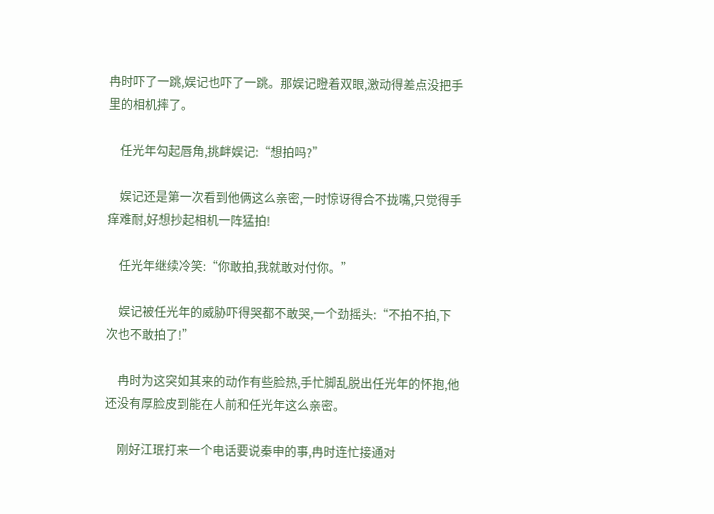冉时吓了一跳,娱记也吓了一跳。那娱记瞪着双眼,激动得差点没把手里的相机摔了。

    任光年勾起唇角,挑衅娱记:“想拍吗?”

    娱记还是第一次看到他俩这么亲密,一时惊讶得合不拢嘴,只觉得手痒难耐,好想抄起相机一阵猛拍!

    任光年继续冷笑:“你敢拍,我就敢对付你。”

    娱记被任光年的威胁吓得哭都不敢哭,一个劲摇头:“不拍不拍,下次也不敢拍了!”

    冉时为这突如其来的动作有些脸热,手忙脚乱脱出任光年的怀抱,他还没有厚脸皮到能在人前和任光年这么亲密。

    刚好江珉打来一个电话要说秦申的事,冉时连忙接通对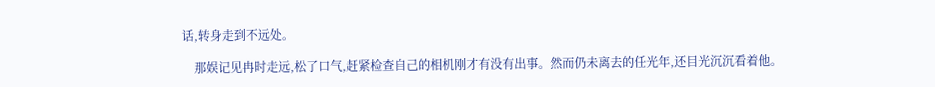话,转身走到不远处。

    那娱记见冉时走远,松了口气,赶紧检查自己的相机刚才有没有出事。然而仍未离去的任光年,还目光沉沉看着他。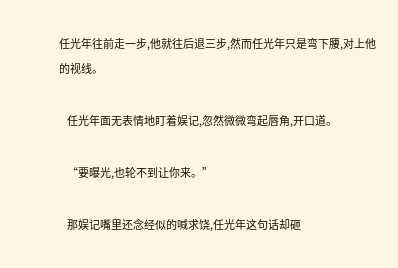任光年往前走一步,他就往后退三步,然而任光年只是弯下腰,对上他的视线。

    任光年面无表情地盯着娱记,忽然微微弯起唇角,开口道。

    “要曝光,也轮不到让你来。”

    那娱记嘴里还念经似的喊求饶,任光年这句话却砸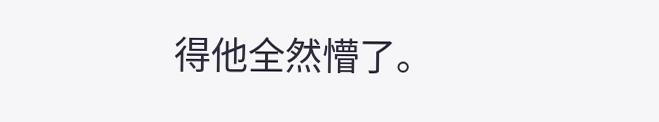得他全然懵了。